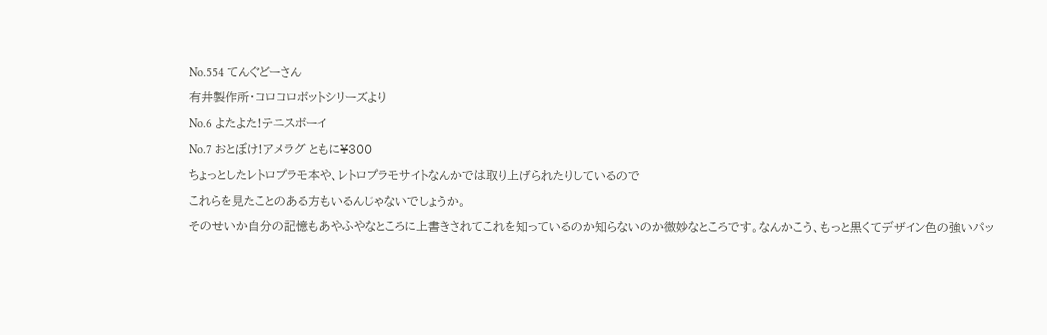No.554 てんぐどーさん
有井製作所・コロコロボットシリーズより
No.6 よたよた!テニスボーイ
No.7 おとぼけ!アメラグ ともに¥300
ちょっとしたレトロプラモ本や、レトロプラモサイトなんかでは取り上げられたりしているので
これらを見たことのある方もいるんじゃないでしょうか。
そのせいか自分の記憶もあやふやなところに上書きされてこれを知っているのか知らないのか微妙なところです。なんかこう、もっと黒くてデザイン色の強いパッ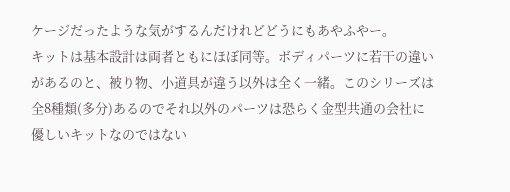ケージだったような気がするんだけれどどうにもあやふやー。
キットは基本設計は両者ともにほぼ同等。ボディパーツに若干の違いがあるのと、被り物、小道具が違う以外は全く一緒。このシリーズは全8種類(多分)あるのでそれ以外のパーツは恐らく金型共通の会社に優しいキットなのではない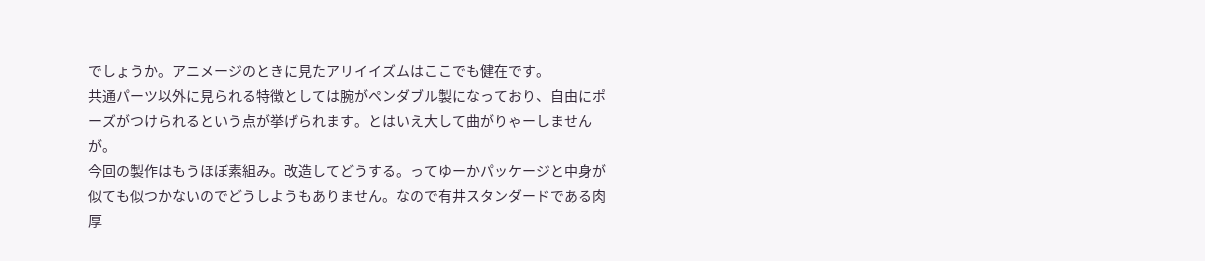でしょうか。アニメージのときに見たアリイイズムはここでも健在です。
共通パーツ以外に見られる特徴としては腕がペンダブル製になっており、自由にポーズがつけられるという点が挙げられます。とはいえ大して曲がりゃーしませんが。
今回の製作はもうほぼ素組み。改造してどうする。ってゆーかパッケージと中身が似ても似つかないのでどうしようもありません。なので有井スタンダードである肉厚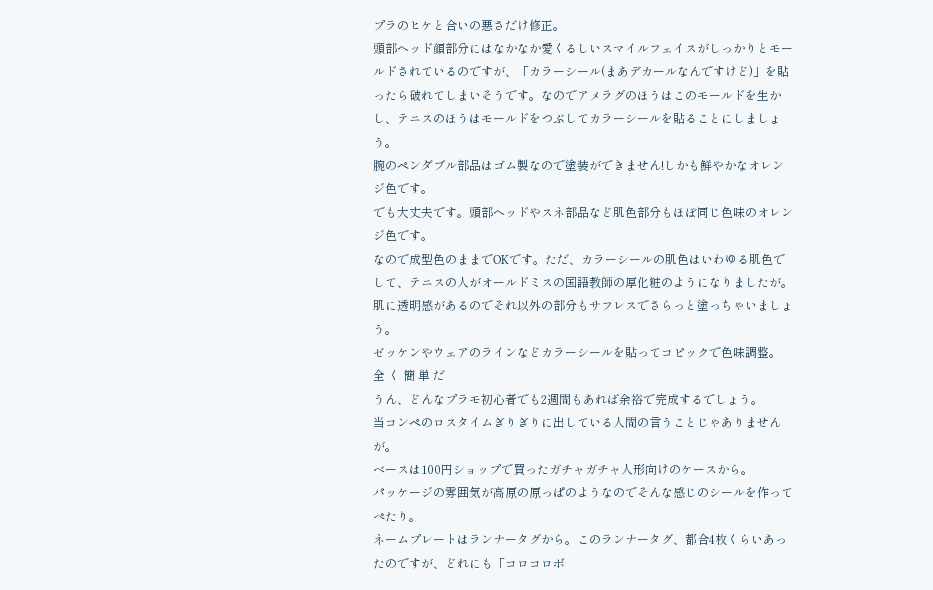プラのヒケと合いの悪さだけ修正。
頭部ヘッド顔部分にはなかなか愛くるしいスマイルフェイスがしっかりとモールドされているのですが、「カラーシール(まあデカールなんですけど)」を貼ったら破れてしまいそうです。なのでアメラグのほうはこのモールドを生かし、テニスのほうはモールドをつぶしてカラーシールを貼ることにしましょう。
腕のペンダブル部品はゴム製なので塗装ができません!しかも鮮やかなオレンジ色です。
でも大丈夫です。頭部ヘッドやスネ部品など肌色部分もほぼ同じ色味のオレンジ色です。
なので成型色のままでOKです。ただ、カラーシールの肌色はいわゆる肌色でして、テニスの人がオールドミスの国語教師の厚化粧のようになりましたが。
肌に透明感があるのでそれ以外の部分もサフレスでさらっと塗っちゃいましょう。
ゼッケンやウェアのラインなどカラーシールを貼ってコピックで色味調整。
全 く 簡 単 だ
うん、どんなプラモ初心者でも2週間もあれば余裕で完成するでしょう。
当コンペのロスタイムぎりぎりに出している人間の言うことじゃありませんが。
ベースは100円ショップで買ったガチャガチャ人形向けのケースから。
パッケージの雰囲気が高原の原っぱのようなのでそんな感じのシールを作ってぺたり。
ネームプレートはランナータグから。このランナータグ、都合4枚くらいあったのですが、どれにも「コロコロボ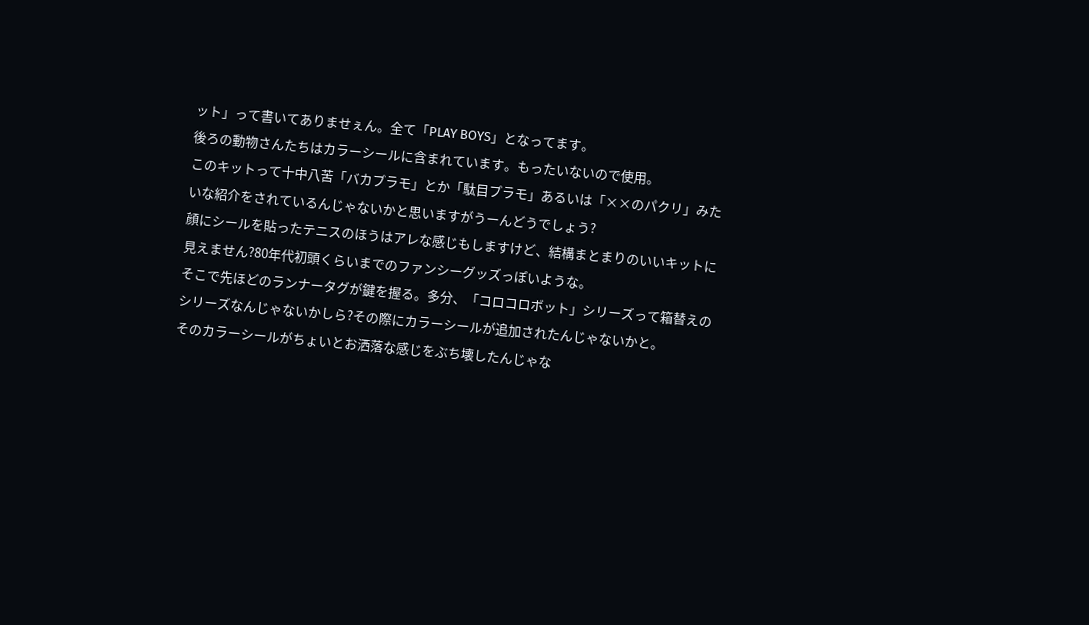ット」って書いてありませぇん。全て「PLAY BOYS」となってます。
後ろの動物さんたちはカラーシールに含まれています。もったいないので使用。
このキットって十中八苦「バカプラモ」とか「駄目プラモ」あるいは「××のパクリ」みたいな紹介をされているんじゃないかと思いますがうーんどうでしょう?
顔にシールを貼ったテニスのほうはアレな感じもしますけど、結構まとまりのいいキットに見えません?80年代初頭くらいまでのファンシーグッズっぽいような。
そこで先ほどのランナータグが鍵を握る。多分、「コロコロボット」シリーズって箱替えのシリーズなんじゃないかしら?その際にカラーシールが追加されたんじゃないかと。
そのカラーシールがちょいとお洒落な感じをぶち壊したんじゃな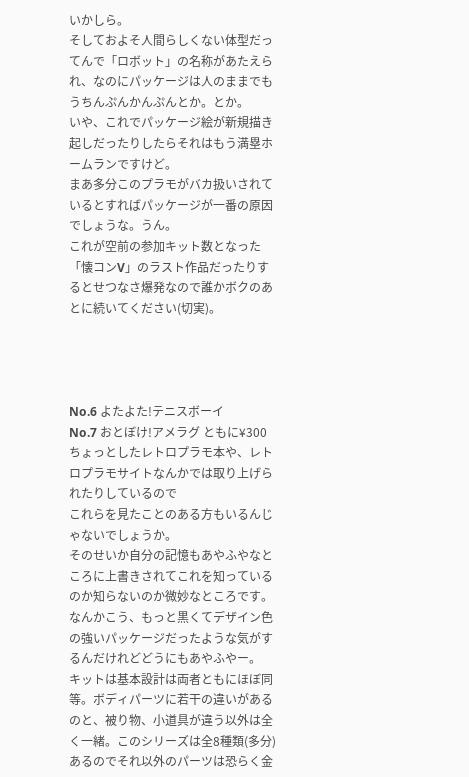いかしら。
そしておよそ人間らしくない体型だってんで「ロボット」の名称があたえられ、なのにパッケージは人のままでもうちんぷんかんぷんとか。とか。
いや、これでパッケージ絵が新規描き起しだったりしたらそれはもう満塁ホームランですけど。
まあ多分このプラモがバカ扱いされているとすればパッケージが一番の原因でしょうな。うん。
これが空前の参加キット数となった「懐コンV」のラスト作品だったりするとせつなさ爆発なので誰かボクのあとに続いてください(切実)。




No.6 よたよた!テニスボーイ
No.7 おとぼけ!アメラグ ともに¥300
ちょっとしたレトロプラモ本や、レトロプラモサイトなんかでは取り上げられたりしているので
これらを見たことのある方もいるんじゃないでしょうか。
そのせいか自分の記憶もあやふやなところに上書きされてこれを知っているのか知らないのか微妙なところです。なんかこう、もっと黒くてデザイン色の強いパッケージだったような気がするんだけれどどうにもあやふやー。
キットは基本設計は両者ともにほぼ同等。ボディパーツに若干の違いがあるのと、被り物、小道具が違う以外は全く一緒。このシリーズは全8種類(多分)あるのでそれ以外のパーツは恐らく金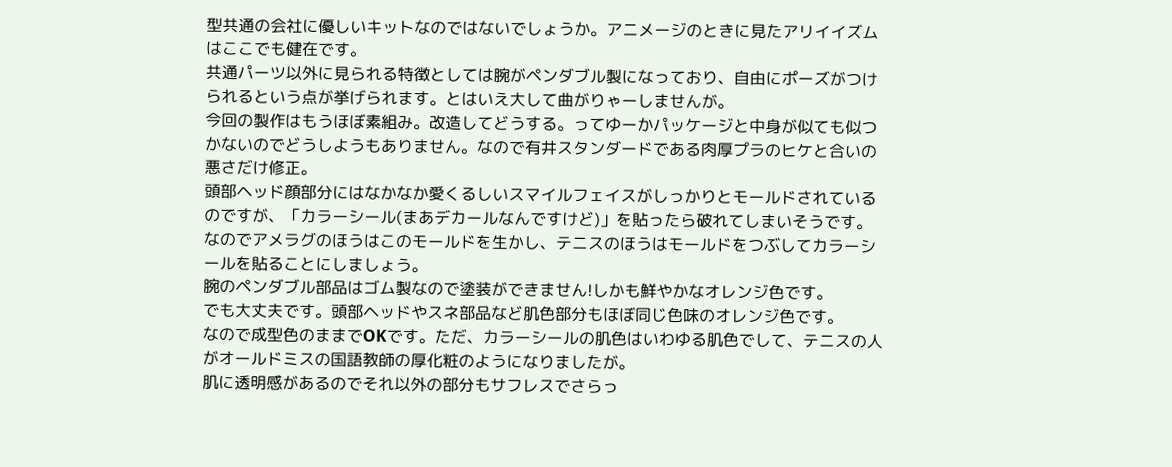型共通の会社に優しいキットなのではないでしょうか。アニメージのときに見たアリイイズムはここでも健在です。
共通パーツ以外に見られる特徴としては腕がペンダブル製になっており、自由にポーズがつけられるという点が挙げられます。とはいえ大して曲がりゃーしませんが。
今回の製作はもうほぼ素組み。改造してどうする。ってゆーかパッケージと中身が似ても似つかないのでどうしようもありません。なので有井スタンダードである肉厚プラのヒケと合いの悪さだけ修正。
頭部ヘッド顔部分にはなかなか愛くるしいスマイルフェイスがしっかりとモールドされているのですが、「カラーシール(まあデカールなんですけど)」を貼ったら破れてしまいそうです。なのでアメラグのほうはこのモールドを生かし、テニスのほうはモールドをつぶしてカラーシールを貼ることにしましょう。
腕のペンダブル部品はゴム製なので塗装ができません!しかも鮮やかなオレンジ色です。
でも大丈夫です。頭部ヘッドやスネ部品など肌色部分もほぼ同じ色味のオレンジ色です。
なので成型色のままでOKです。ただ、カラーシールの肌色はいわゆる肌色でして、テニスの人がオールドミスの国語教師の厚化粧のようになりましたが。
肌に透明感があるのでそれ以外の部分もサフレスでさらっ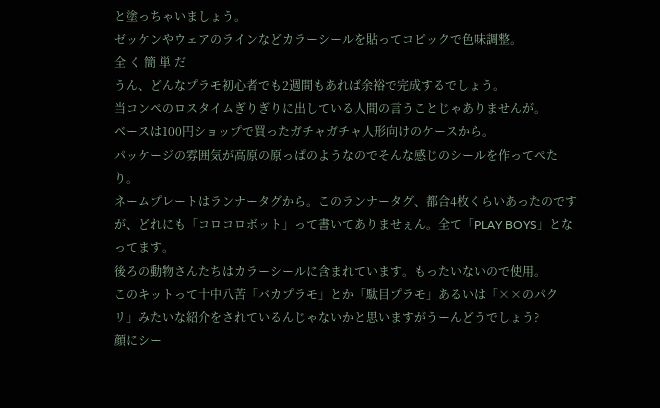と塗っちゃいましょう。
ゼッケンやウェアのラインなどカラーシールを貼ってコピックで色味調整。
全 く 簡 単 だ
うん、どんなプラモ初心者でも2週間もあれば余裕で完成するでしょう。
当コンペのロスタイムぎりぎりに出している人間の言うことじゃありませんが。
ベースは100円ショップで買ったガチャガチャ人形向けのケースから。
パッケージの雰囲気が高原の原っぱのようなのでそんな感じのシールを作ってぺたり。
ネームプレートはランナータグから。このランナータグ、都合4枚くらいあったのですが、どれにも「コロコロボット」って書いてありませぇん。全て「PLAY BOYS」となってます。
後ろの動物さんたちはカラーシールに含まれています。もったいないので使用。
このキットって十中八苦「バカプラモ」とか「駄目プラモ」あるいは「××のパクリ」みたいな紹介をされているんじゃないかと思いますがうーんどうでしょう?
顔にシー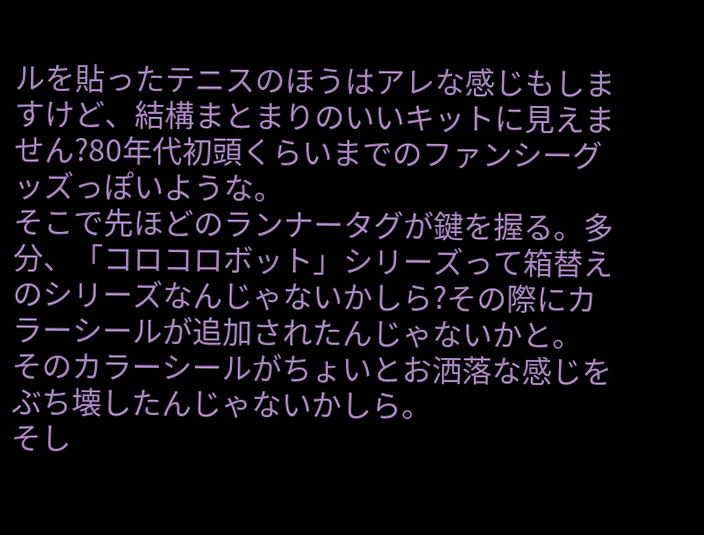ルを貼ったテニスのほうはアレな感じもしますけど、結構まとまりのいいキットに見えません?80年代初頭くらいまでのファンシーグッズっぽいような。
そこで先ほどのランナータグが鍵を握る。多分、「コロコロボット」シリーズって箱替えのシリーズなんじゃないかしら?その際にカラーシールが追加されたんじゃないかと。
そのカラーシールがちょいとお洒落な感じをぶち壊したんじゃないかしら。
そし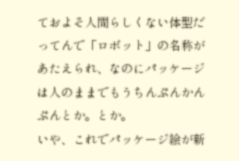ておよそ人間らしくない体型だってんで「ロボット」の名称があたえられ、なのにパッケージは人のままでもうちんぷんかんぷんとか。とか。
いや、これでパッケージ絵が新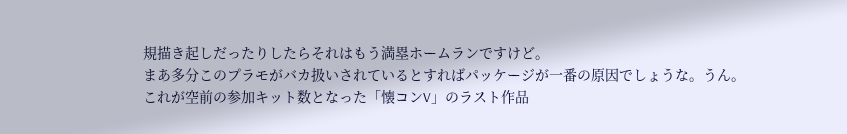規描き起しだったりしたらそれはもう満塁ホームランですけど。
まあ多分このプラモがバカ扱いされているとすればパッケージが一番の原因でしょうな。うん。
これが空前の参加キット数となった「懐コンV」のラスト作品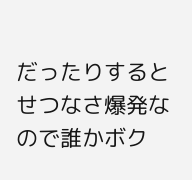だったりするとせつなさ爆発なので誰かボク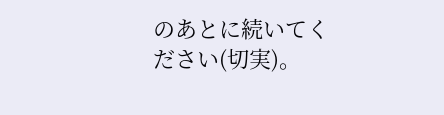のあとに続いてください(切実)。